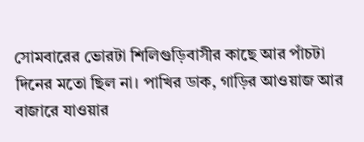সোমবারের ভোরটা শিলিগুড়িবাসীর কাছে আর পাঁচটা দিনের মতো ছিল না। পাখির ডাক, গাড়ির আওয়াজ আর বাজারে যাওয়ার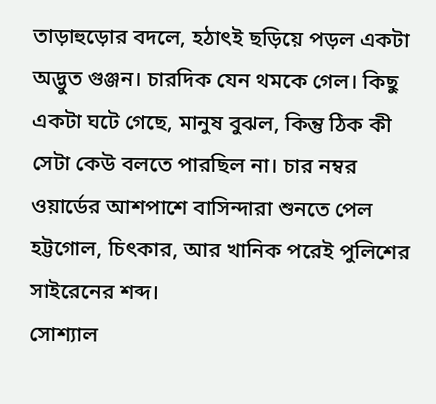তাড়াহুড়োর বদলে, হঠাৎই ছড়িয়ে পড়ল একটা অদ্ভুত গুঞ্জন। চারদিক যেন থমকে গেল। কিছু একটা ঘটে গেছে, মানুষ বুঝল, কিন্তু ঠিক কী সেটা কেউ বলতে পারছিল না। চার নম্বর ওয়ার্ডের আশপাশে বাসিন্দারা শুনতে পেল হট্টগোল, চিৎকার, আর খানিক পরেই পুলিশের সাইরেনের শব্দ।
সোশ্যাল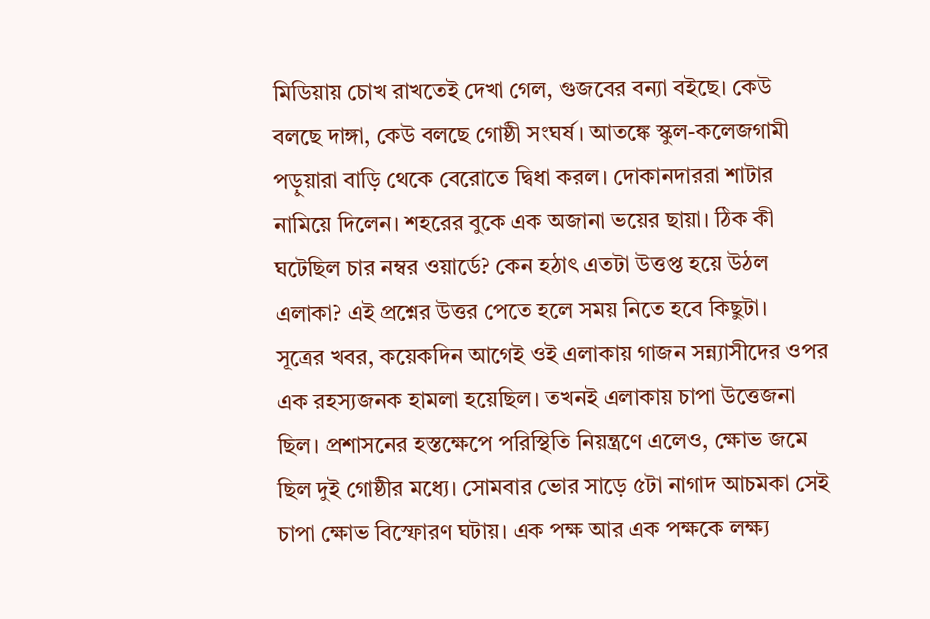মিডিয়ায় চোখ রাখতেই দেখা গেল, গুজবের বন্যা বইছে। কেউ বলছে দাঙ্গা, কেউ বলছে গোষ্ঠী সংঘর্ষ। আতঙ্কে স্কুল-কলেজগামী পড়ুয়ারা বাড়ি থেকে বেরোতে দ্বিধা করল। দোকানদাররা শাটার নামিয়ে দিলেন। শহরের বুকে এক অজানা ভয়ের ছায়া। ঠিক কী ঘটেছিল চার নম্বর ওয়ার্ডে? কেন হঠাৎ এতটা উত্তপ্ত হয়ে উঠল এলাকা? এই প্রশ্নের উত্তর পেতে হলে সময় নিতে হবে কিছুটা।
সূত্রের খবর, কয়েকদিন আগেই ওই এলাকায় গাজন সন্ন্যাসীদের ওপর এক রহস্যজনক হামলা হয়েছিল। তখনই এলাকায় চাপা উত্তেজনা ছিল। প্রশাসনের হস্তক্ষেপে পরিস্থিতি নিয়ন্ত্রণে এলেও, ক্ষোভ জমে ছিল দুই গোষ্ঠীর মধ্যে। সোমবার ভোর সাড়ে ৫টা নাগাদ আচমকা সেই চাপা ক্ষোভ বিস্ফোরণ ঘটায়। এক পক্ষ আর এক পক্ষকে লক্ষ্য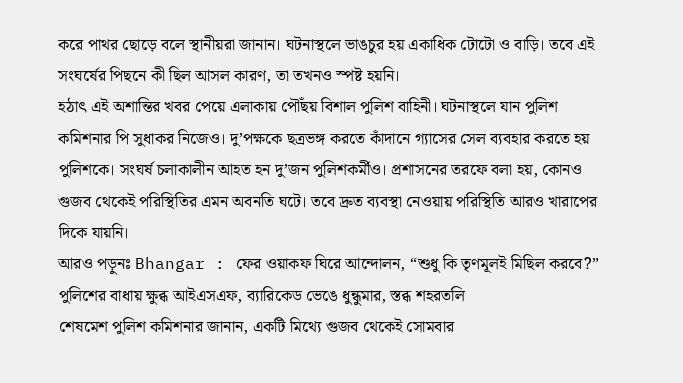করে পাথর ছোড়ে বলে স্থানীয়রা জানান। ঘটনাস্থলে ভাঙচুর হয় একাধিক টোটো ও বাড়ি। তবে এই সংঘর্ষের পিছনে কী ছিল আসল কারণ, তা তখনও স্পষ্ট হয়নি।
হঠাৎ এই অশান্তির খবর পেয়ে এলাকায় পৌঁছয় বিশাল পুলিশ বাহিনী। ঘটনাস্থলে যান পুলিশ কমিশনার পি সুধাকর নিজেও। দু’পক্ষকে ছত্রভঙ্গ করতে কাঁদানে গ্যাসের সেল ব্যবহার করতে হয় পুলিশকে। সংঘর্ষ চলাকালীন আহত হন দু’জন পুলিশকর্মীও। প্রশাসনের তরফে বলা হয়, কোনও গুজব থেকেই পরিস্থিতির এমন অবনতি ঘটে। তবে দ্রুত ব্যবস্থা নেওয়ায় পরিস্থিতি আরও খারাপের দিকে যায়নি।
আরও পড়ুনঃ Bhangar : ফের ওয়াকফ ঘিরে আন্দোলন, “শুধু কি তৃণমূলই মিছিল করবে?” পুলিশের বাধায় ক্ষুব্ধ আইএসএফ, ব্যারিকেড ভেঙে ধুন্ধুমার, স্তব্ধ শহরতলি
শেষমেশ পুলিশ কমিশনার জানান, একটি মিথ্যে গুজব থেকেই সোমবার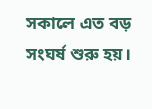সকালে এত বড় সংঘর্ষ শুরু হয়।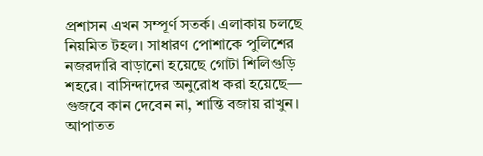প্রশাসন এখন সম্পূর্ণ সতর্ক। এলাকায় চলছে নিয়মিত টহল। সাধারণ পোশাকে পুলিশের নজরদারি বাড়ানো হয়েছে গোটা শিলিগুড়ি শহরে। বাসিন্দাদের অনুরোধ করা হয়েছে— গুজবে কান দেবেন না, শান্তি বজায় রাখুন। আপাতত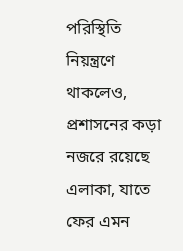পরিস্থিতি নিয়ন্ত্রণে থাকলেও, প্রশাসনের কড়া নজরে রয়েছে এলাকা, যাতে ফের এমন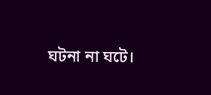ঘটনা না ঘটে।